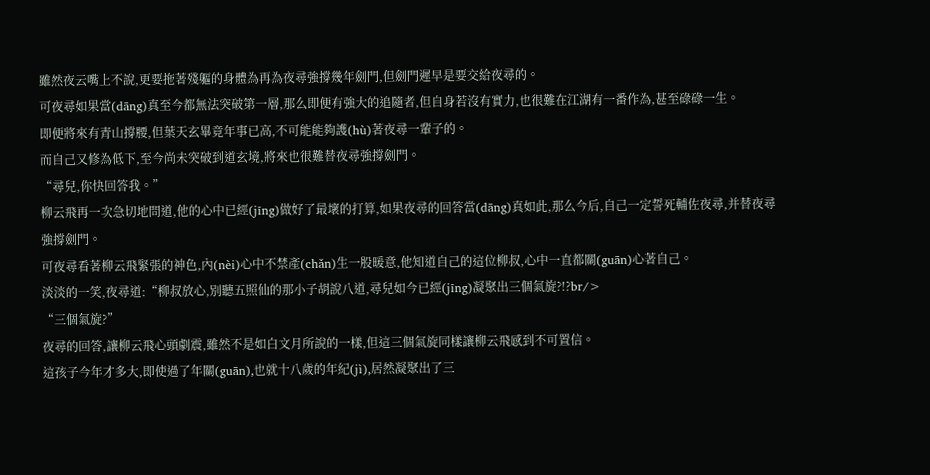雖然夜云嘴上不說,更要拖著殘軀的身體為再為夜尋強撐幾年劍門,但劍門遲早是要交給夜尋的。
可夜尋如果當(dāng)真至今都無法突破第一層,那么即便有強大的追隨者,但自身若沒有實力,也很難在江湖有一番作為,甚至碌碌一生。
即便將來有青山撐腰,但葉天玄畢竟年事已高,不可能能夠護(hù)著夜尋一輩子的。
而自己又修為低下,至今尚未突破到道玄境,將來也很難替夜尋強撐劍門。
“尋兒,你快回答我。”
柳云飛再一次急切地問道,他的心中已經(jīng)做好了最壞的打算,如果夜尋的回答當(dāng)真如此,那么今后,自己一定誓死輔佐夜尋,并替夜尋強撐劍門。
可夜尋看著柳云飛緊張的神色,內(nèi)心中不禁產(chǎn)生一股暖意,他知道自己的這位柳叔,心中一直都關(guān)心著自己。
淡淡的一笑,夜尋道:“柳叔放心,別聽五照仙的那小子胡說八道,尋兒如今已經(jīng)凝聚出三個氣旋?!?br/>
“三個氣旋?”
夜尋的回答,讓柳云飛心頭劇震,雖然不是如白文月所說的一樣,但這三個氣旋同樣讓柳云飛感到不可置信。
這孩子今年才多大,即使過了年關(guān),也就十八歲的年紀(jì),居然凝聚出了三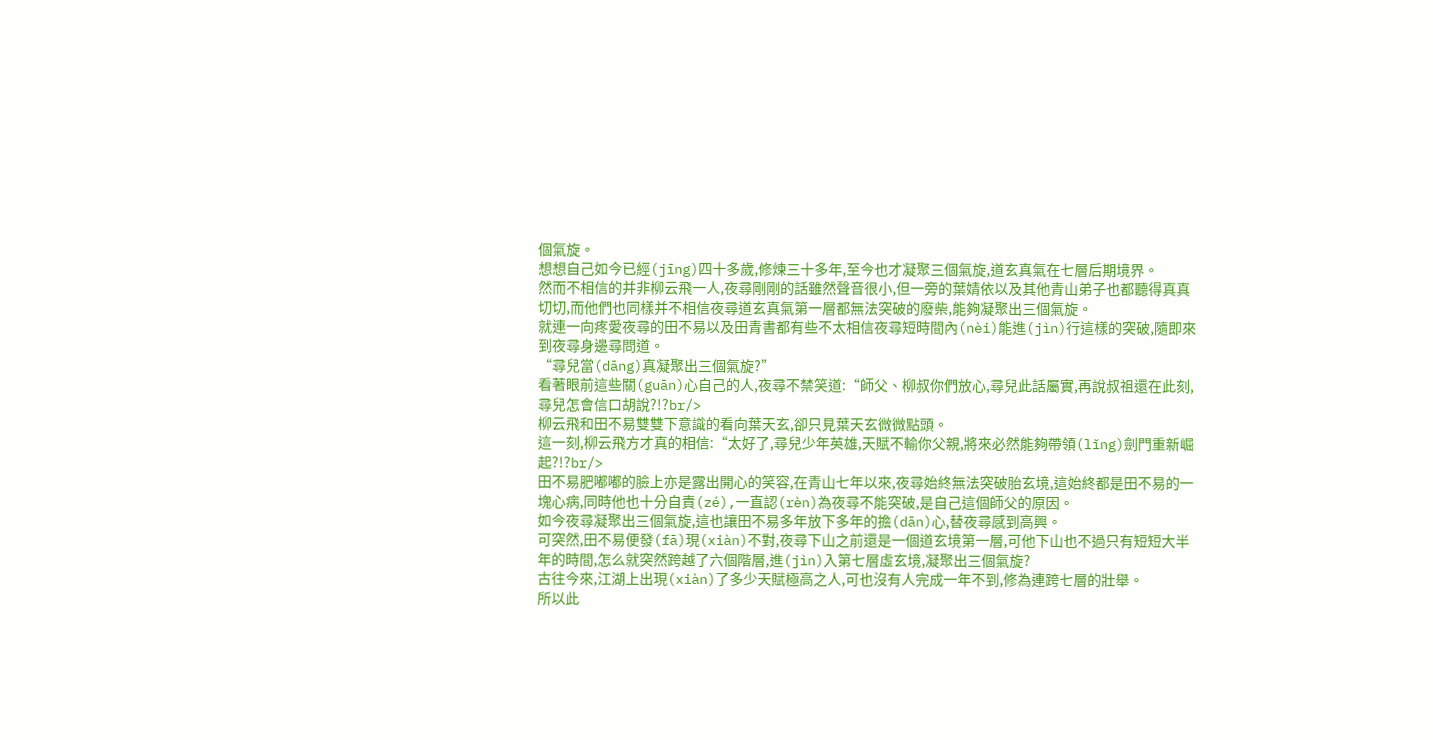個氣旋。
想想自己如今已經(jīng)四十多歲,修煉三十多年,至今也才凝聚三個氣旋,道玄真氣在七層后期境界。
然而不相信的并非柳云飛一人,夜尋剛剛的話雖然聲音很小,但一旁的葉婧依以及其他青山弟子也都聽得真真切切,而他們也同樣并不相信夜尋道玄真氣第一層都無法突破的廢柴,能夠凝聚出三個氣旋。
就連一向疼愛夜尋的田不易以及田青書都有些不太相信夜尋短時間內(nèi)能進(jìn)行這樣的突破,隨即來到夜尋身邊尋問道。
“尋兒當(dāng)真凝聚出三個氣旋?”
看著眼前這些關(guān)心自己的人,夜尋不禁笑道:“師父、柳叔你們放心,尋兒此話屬實,再說叔祖還在此刻,尋兒怎會信口胡說?!?br/>
柳云飛和田不易雙雙下意識的看向葉天玄,卻只見葉天玄微微點頭。
這一刻,柳云飛方才真的相信:“太好了,尋兒少年英雄,天賦不輸你父親,將來必然能夠帶領(lǐng)劍門重新崛起?!?br/>
田不易肥嘟嘟的臉上亦是露出開心的笑容,在青山七年以來,夜尋始終無法突破胎玄境,這始終都是田不易的一塊心病,同時他也十分自責(zé),一直認(rèn)為夜尋不能突破,是自己這個師父的原因。
如今夜尋凝聚出三個氣旋,這也讓田不易多年放下多年的擔(dān)心,替夜尋感到高興。
可突然,田不易便發(fā)現(xiàn)不對,夜尋下山之前還是一個道玄境第一層,可他下山也不過只有短短大半年的時間,怎么就突然跨越了六個階層,進(jìn)入第七層虛玄境,凝聚出三個氣旋?
古往今來,江湖上出現(xiàn)了多少天賦極高之人,可也沒有人完成一年不到,修為連跨七層的壯舉。
所以此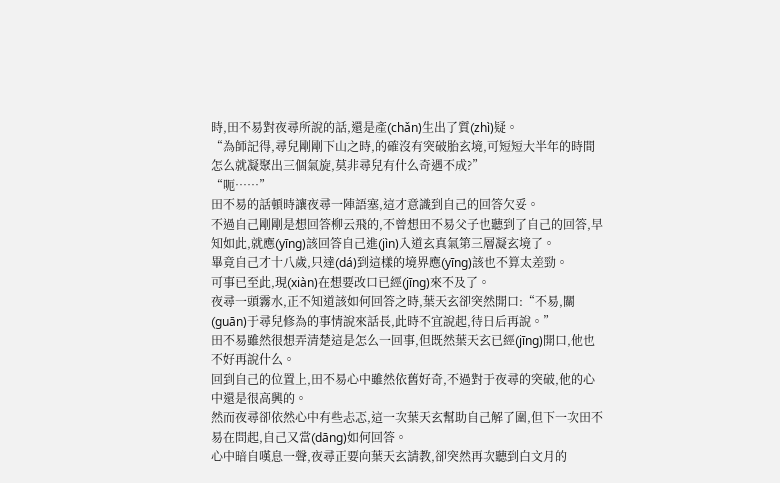時,田不易對夜尋所說的話,還是產(chǎn)生出了質(zhì)疑。
“為師記得,尋兒剛剛下山之時,的確沒有突破胎玄境,可短短大半年的時間怎么就凝聚出三個氣旋,莫非尋兒有什么奇遇不成?”
“呃……”
田不易的話頓時讓夜尋一陣語塞,這才意識到自己的回答欠妥。
不過自己剛剛是想回答柳云飛的,不曾想田不易父子也聽到了自己的回答,早知如此,就應(yīng)該回答自己進(jìn)入道玄真氣第三層凝玄境了。
畢竟自己才十八歲,只達(dá)到這樣的境界應(yīng)該也不算太差勁。
可事已至此,現(xiàn)在想要改口已經(jīng)來不及了。
夜尋一頭霧水,正不知道該如何回答之時,葉天玄卻突然開口:“不易,關(guān)于尋兒修為的事情說來話長,此時不宜說起,待日后再說。”
田不易雖然很想弄清楚這是怎么一回事,但既然葉天玄已經(jīng)開口,他也不好再說什么。
回到自己的位置上,田不易心中雖然依舊好奇,不過對于夜尋的突破,他的心中還是很高興的。
然而夜尋卻依然心中有些忐忑,這一次葉天玄幫助自己解了圍,但下一次田不易在問起,自己又當(dāng)如何回答。
心中暗自嘆息一聲,夜尋正要向葉天玄請教,卻突然再次聽到白文月的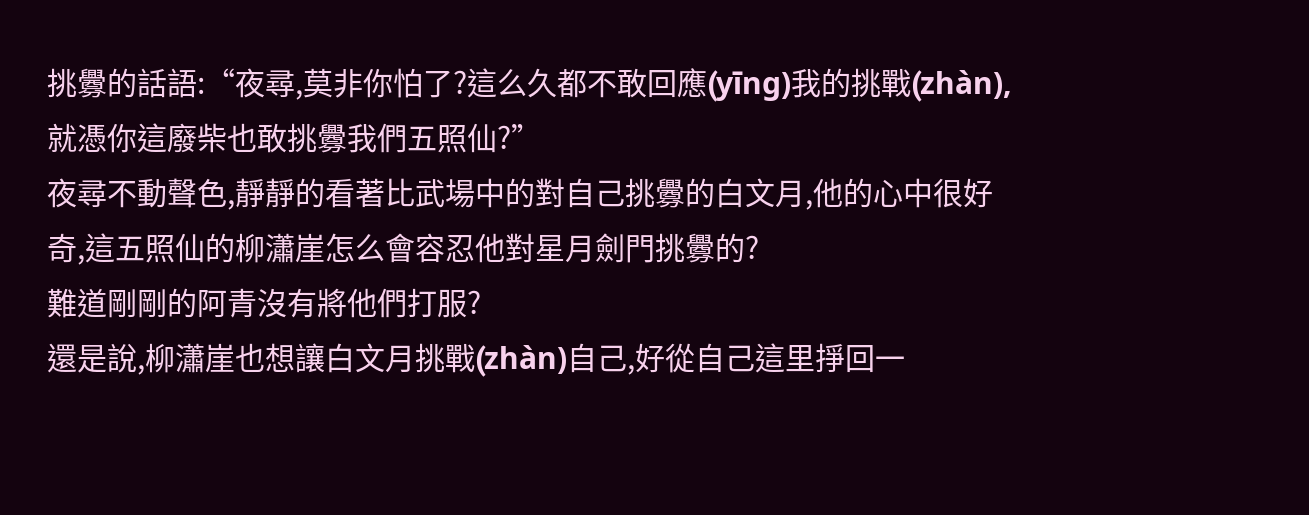挑釁的話語:“夜尋,莫非你怕了?這么久都不敢回應(yīng)我的挑戰(zhàn),就憑你這廢柴也敢挑釁我們五照仙?”
夜尋不動聲色,靜靜的看著比武場中的對自己挑釁的白文月,他的心中很好奇,這五照仙的柳瀟崖怎么會容忍他對星月劍門挑釁的?
難道剛剛的阿青沒有將他們打服?
還是說,柳瀟崖也想讓白文月挑戰(zhàn)自己,好從自己這里掙回一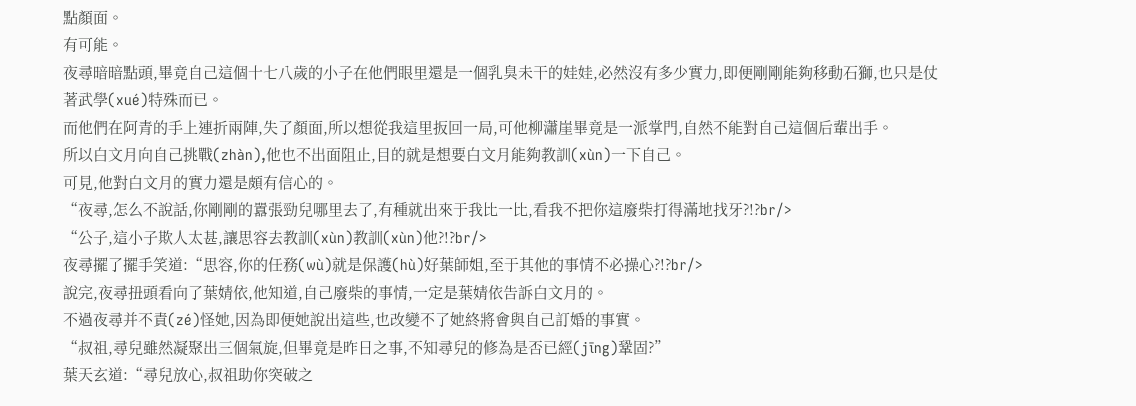點顏面。
有可能。
夜尋暗暗點頭,畢竟自己這個十七八歲的小子在他們眼里還是一個乳臭未干的娃娃,必然沒有多少實力,即便剛剛能夠移動石獅,也只是仗著武學(xué)特殊而已。
而他們在阿青的手上連折兩陣,失了顏面,所以想從我這里扳回一局,可他柳瀟崖畢竟是一派掌門,自然不能對自己這個后輩出手。
所以白文月向自己挑戰(zhàn),他也不出面阻止,目的就是想要白文月能夠教訓(xùn)一下自己。
可見,他對白文月的實力還是頗有信心的。
“夜尋,怎么不說話,你剛剛的囂張勁兒哪里去了,有種就出來于我比一比,看我不把你這廢柴打得滿地找牙?!?br/>
“公子,這小子欺人太甚,讓思容去教訓(xùn)教訓(xùn)他?!?br/>
夜尋擺了擺手笑道:“思容,你的任務(wù)就是保護(hù)好葉師姐,至于其他的事情不必操心?!?br/>
說完,夜尋扭頭看向了葉婧依,他知道,自己廢柴的事情,一定是葉婧依告訴白文月的。
不過夜尋并不責(zé)怪她,因為即便她說出這些,也改變不了她終將會與自己訂婚的事實。
“叔祖,尋兒雖然凝聚出三個氣旋,但畢竟是昨日之事,不知尋兒的修為是否已經(jīng)鞏固?”
葉天玄道:“尋兒放心,叔祖助你突破之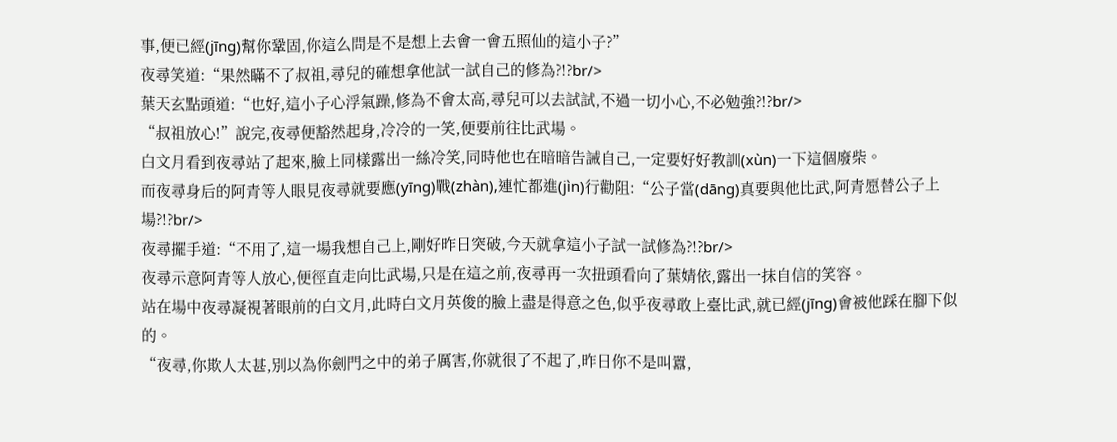事,便已經(jīng)幫你鞏固,你這么問是不是想上去會一會五照仙的這小子?”
夜尋笑道:“果然瞞不了叔祖,尋兒的確想拿他試一試自己的修為?!?br/>
葉天玄點頭道:“也好,這小子心浮氣躁,修為不會太高,尋兒可以去試試,不過一切小心,不必勉強?!?br/>
“叔祖放心!”說完,夜尋便豁然起身,冷冷的一笑,便要前往比武場。
白文月看到夜尋站了起來,臉上同樣露出一絲冷笑,同時他也在暗暗告誡自己,一定要好好教訓(xùn)一下這個廢柴。
而夜尋身后的阿青等人眼見夜尋就要應(yīng)戰(zhàn),連忙都進(jìn)行勸阻:“公子當(dāng)真要與他比武,阿青愿替公子上場?!?br/>
夜尋擺手道:“不用了,這一場我想自己上,剛好昨日突破,今天就拿這小子試一試修為?!?br/>
夜尋示意阿青等人放心,便徑直走向比武場,只是在這之前,夜尋再一次扭頭看向了葉婧依,露出一抹自信的笑容。
站在場中夜尋凝視著眼前的白文月,此時白文月英俊的臉上盡是得意之色,似乎夜尋敢上臺比武,就已經(jīng)會被他踩在腳下似的。
“夜尋,你欺人太甚,別以為你劍門之中的弟子厲害,你就很了不起了,昨日你不是叫囂,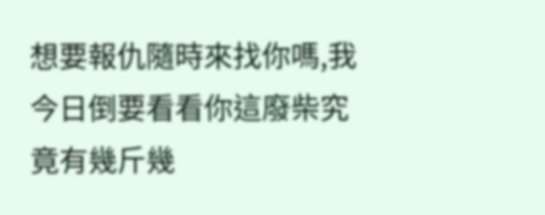想要報仇隨時來找你嗎,我今日倒要看看你這廢柴究竟有幾斤幾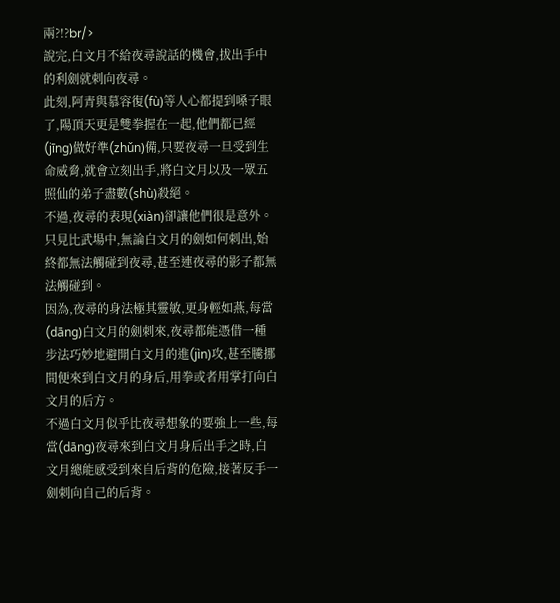兩?!?br/>
說完,白文月不給夜尋說話的機會,拔出手中的利劍就刺向夜尋。
此刻,阿青與慕容復(fù)等人心都提到嗓子眼了,陽頂天更是雙拳握在一起,他們都已經(jīng)做好準(zhǔn)備,只要夜尋一旦受到生命威脅,就會立刻出手,將白文月以及一眾五照仙的弟子盡數(shù)殺絕。
不過,夜尋的表現(xiàn)卻讓他們很是意外。
只見比武場中,無論白文月的劍如何刺出,始終都無法觸碰到夜尋,甚至連夜尋的影子都無法觸碰到。
因為,夜尋的身法極其靈敏,更身輕如燕,每當(dāng)白文月的劍刺來,夜尋都能憑借一種步法巧妙地避開白文月的進(jìn)攻,甚至騰挪間便來到白文月的身后,用拳或者用掌打向白文月的后方。
不過白文月似乎比夜尋想象的要強上一些,每當(dāng)夜尋來到白文月身后出手之時,白文月總能感受到來自后背的危險,接著反手一劍刺向自己的后背。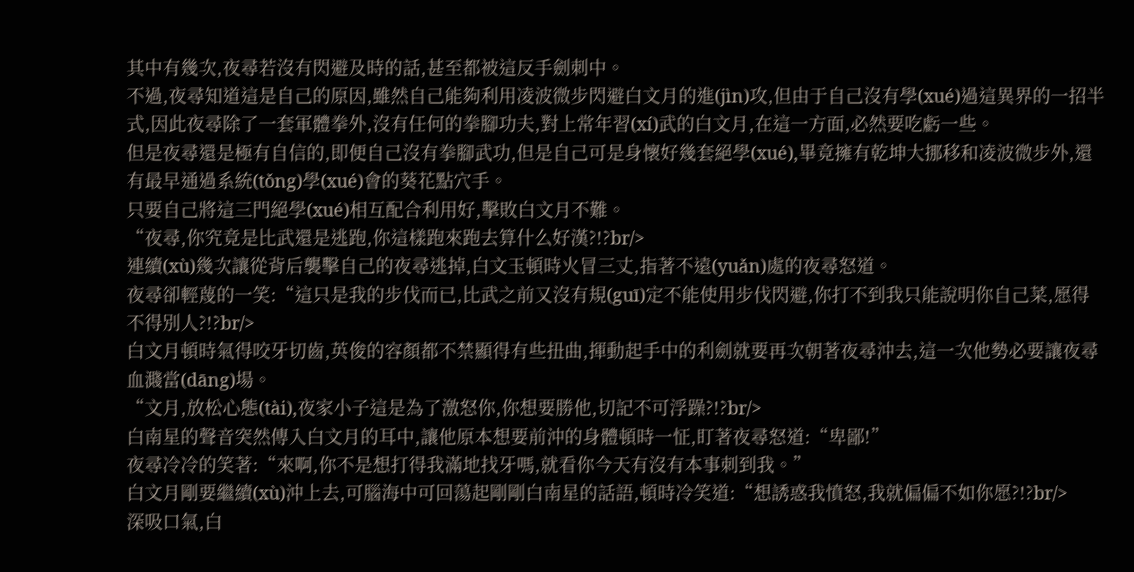其中有幾次,夜尋若沒有閃避及時的話,甚至都被這反手劍刺中。
不過,夜尋知道這是自己的原因,雖然自己能夠利用凌波微步閃避白文月的進(jìn)攻,但由于自己沒有學(xué)過這異界的一招半式,因此夜尋除了一套軍體拳外,沒有任何的拳腳功夫,對上常年習(xí)武的白文月,在這一方面,必然要吃虧一些。
但是夜尋還是極有自信的,即便自己沒有拳腳武功,但是自己可是身懷好幾套絕學(xué),畢竟擁有乾坤大挪移和凌波微步外,還有最早通過系統(tǒng)學(xué)會的葵花點穴手。
只要自己將這三門絕學(xué)相互配合利用好,擊敗白文月不難。
“夜尋,你究竟是比武還是逃跑,你這樣跑來跑去算什么好漢?!?br/>
連續(xù)幾次讓從背后襲擊自己的夜尋逃掉,白文玉頓時火冒三丈,指著不遠(yuǎn)處的夜尋怒道。
夜尋卻輕蔑的一笑:“這只是我的步伐而已,比武之前又沒有規(guī)定不能使用步伐閃避,你打不到我只能說明你自己菜,愿得不得別人?!?br/>
白文月頓時氣得咬牙切齒,英俊的容顏都不禁顯得有些扭曲,揮動起手中的利劍就要再次朝著夜尋沖去,這一次他勢必要讓夜尋血濺當(dāng)場。
“文月,放松心態(tài),夜家小子這是為了激怒你,你想要勝他,切記不可浮躁?!?br/>
白南星的聲音突然傳入白文月的耳中,讓他原本想要前沖的身體頓時一怔,盯著夜尋怒道:“卑鄙!”
夜尋冷冷的笑著:“來啊,你不是想打得我滿地找牙嗎,就看你今天有沒有本事刺到我。”
白文月剛要繼續(xù)沖上去,可腦海中可回蕩起剛剛白南星的話語,頓時冷笑道:“想誘惑我憤怒,我就偏偏不如你愿?!?br/>
深吸口氣,白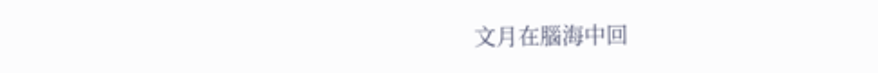文月在腦海中回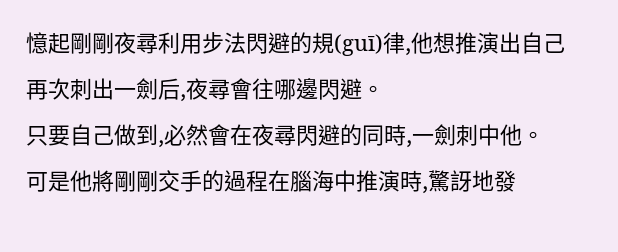憶起剛剛夜尋利用步法閃避的規(guī)律,他想推演出自己再次刺出一劍后,夜尋會往哪邊閃避。
只要自己做到,必然會在夜尋閃避的同時,一劍刺中他。
可是他將剛剛交手的過程在腦海中推演時,驚訝地發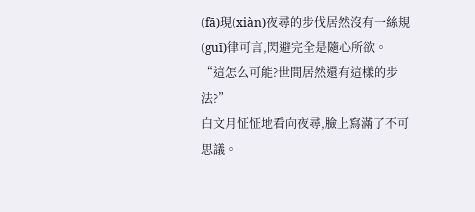(fā)現(xiàn)夜尋的步伐居然沒有一絲規(guī)律可言,閃避完全是隨心所欲。
“這怎么可能?世間居然還有這樣的步法?”
白文月怔怔地看向夜尋,臉上寫滿了不可思議。